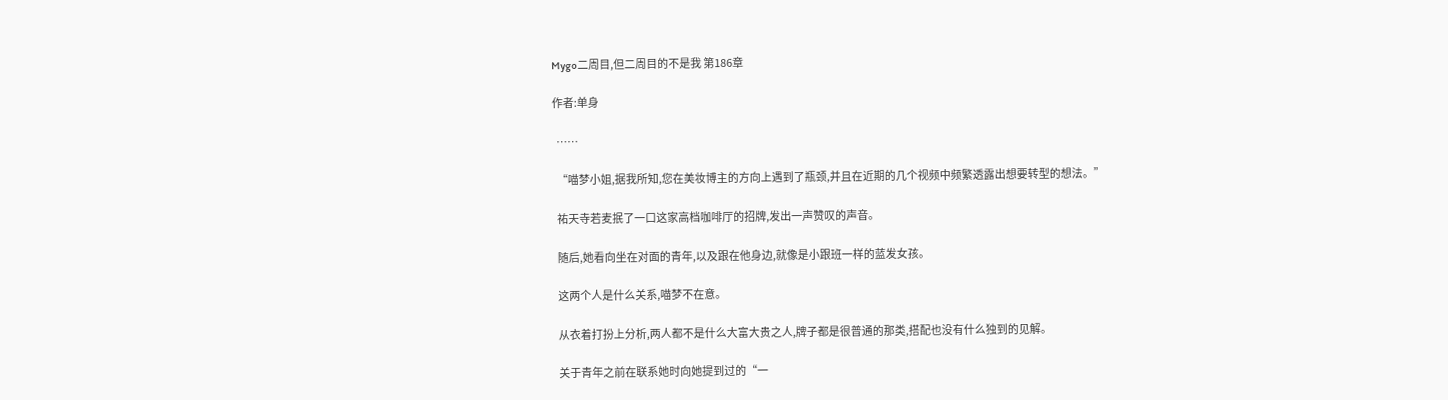Mygo二周目,但二周目的不是我 第186章

作者:单身

  ……

  “喵梦小姐,据我所知,您在美妆博主的方向上遇到了瓶颈,并且在近期的几个视频中频繁透露出想要转型的想法。”

  祐天寺若麦抿了一口这家高档咖啡厅的招牌,发出一声赞叹的声音。

  随后,她看向坐在对面的青年,以及跟在他身边,就像是小跟班一样的蓝发女孩。

  这两个人是什么关系,喵梦不在意。

  从衣着打扮上分析,两人都不是什么大富大贵之人,牌子都是很普通的那类,搭配也没有什么独到的见解。

  关于青年之前在联系她时向她提到过的“一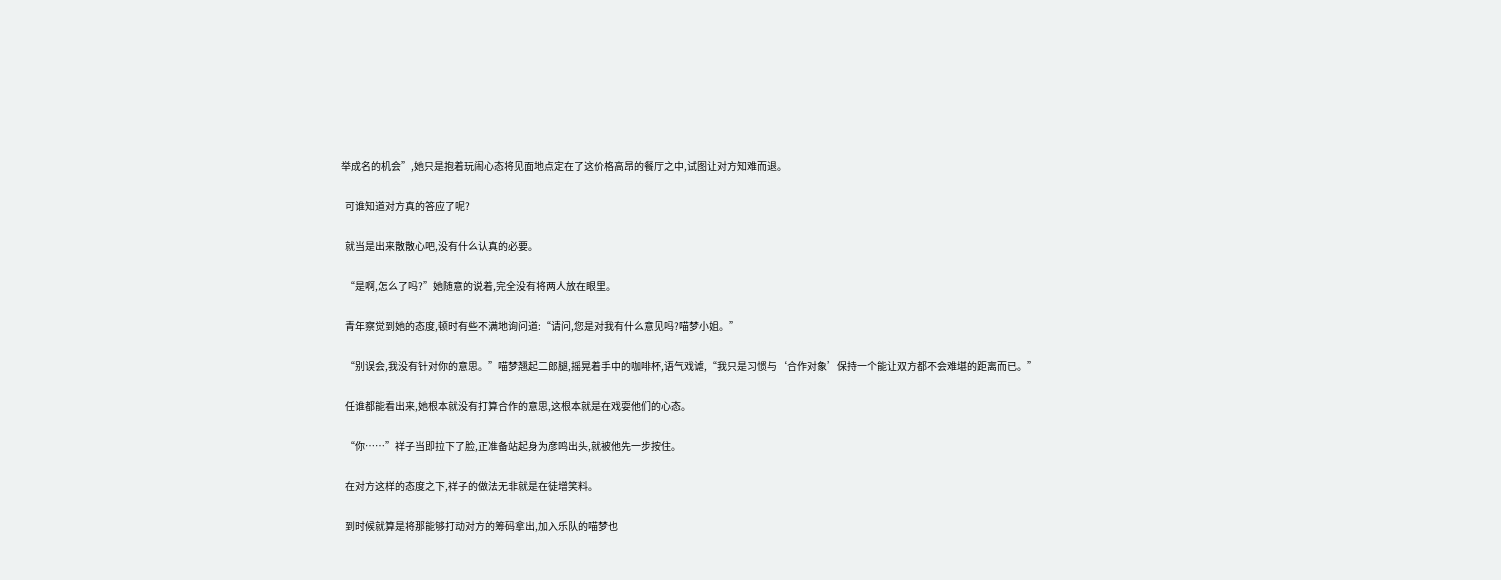举成名的机会”,她只是抱着玩闹心态将见面地点定在了这价格高昂的餐厅之中,试图让对方知难而退。

  可谁知道对方真的答应了呢?

  就当是出来散散心吧,没有什么认真的必要。

  “是啊,怎么了吗?”她随意的说着,完全没有将两人放在眼里。

  青年察觉到她的态度,顿时有些不满地询问道:“请问,您是对我有什么意见吗?喵梦小姐。”

  “别误会,我没有针对你的意思。”喵梦翘起二郎腿,摇晃着手中的咖啡杯,语气戏谑,“我只是习惯与‘合作对象’保持一个能让双方都不会难堪的距离而已。”

  任谁都能看出来,她根本就没有打算合作的意思,这根本就是在戏耍他们的心态。

  “你……”祥子当即拉下了脸,正准备站起身为彦鸣出头,就被他先一步按住。

  在对方这样的态度之下,祥子的做法无非就是在徒增笑料。

  到时候就算是将那能够打动对方的筹码拿出,加入乐队的喵梦也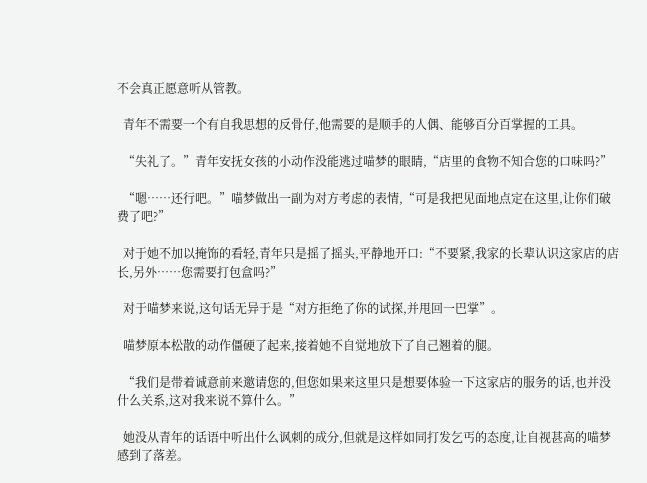不会真正愿意听从管教。

  青年不需要一个有自我思想的反骨仔,他需要的是顺手的人偶、能够百分百掌握的工具。

  “失礼了。”青年安抚女孩的小动作没能逃过喵梦的眼睛,“店里的食物不知合您的口味吗?”

  “嗯……还行吧。”喵梦做出一副为对方考虑的表情,“可是我把见面地点定在这里,让你们破费了吧?”

  对于她不加以掩饰的看轻,青年只是摇了摇头,平静地开口:“不要紧,我家的长辈认识这家店的店长,另外……您需要打包盒吗?”

  对于喵梦来说,这句话无异于是“对方拒绝了你的试探,并甩回一巴掌”。

  喵梦原本松散的动作僵硬了起来,接着她不自觉地放下了自己翘着的腿。

  “我们是带着诚意前来邀请您的,但您如果来这里只是想要体验一下这家店的服务的话,也并没什么关系,这对我来说不算什么。”

  她没从青年的话语中听出什么讽刺的成分,但就是这样如同打发乞丐的态度,让自视甚高的喵梦感到了落差。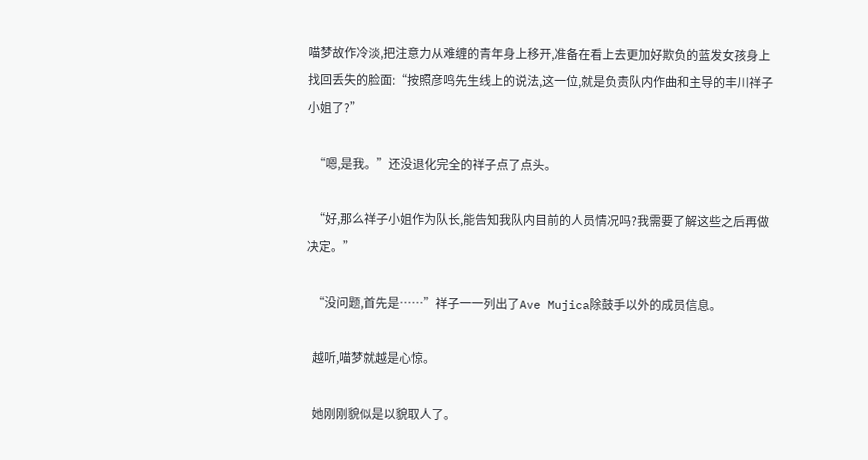喵梦故作冷淡,把注意力从难缠的青年身上移开,准备在看上去更加好欺负的蓝发女孩身上找回丢失的脸面:“按照彦鸣先生线上的说法,这一位,就是负责队内作曲和主导的丰川祥子小姐了?”

  “嗯,是我。”还没退化完全的祥子点了点头。

  “好,那么祥子小姐作为队长,能告知我队内目前的人员情况吗?我需要了解这些之后再做决定。”

  “没问题,首先是……”祥子一一列出了Ave Mujica除鼓手以外的成员信息。

  越听,喵梦就越是心惊。

  她刚刚貌似是以貌取人了。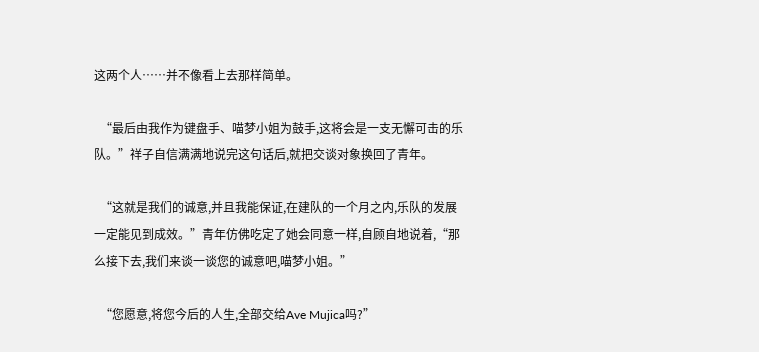这两个人……并不像看上去那样简单。

  “最后由我作为键盘手、喵梦小姐为鼓手,这将会是一支无懈可击的乐队。”祥子自信满满地说完这句话后,就把交谈对象换回了青年。

  “这就是我们的诚意,并且我能保证,在建队的一个月之内,乐队的发展一定能见到成效。”青年仿佛吃定了她会同意一样,自顾自地说着,“那么接下去,我们来谈一谈您的诚意吧,喵梦小姐。”

  “您愿意,将您今后的人生,全部交给Ave Mujica吗?”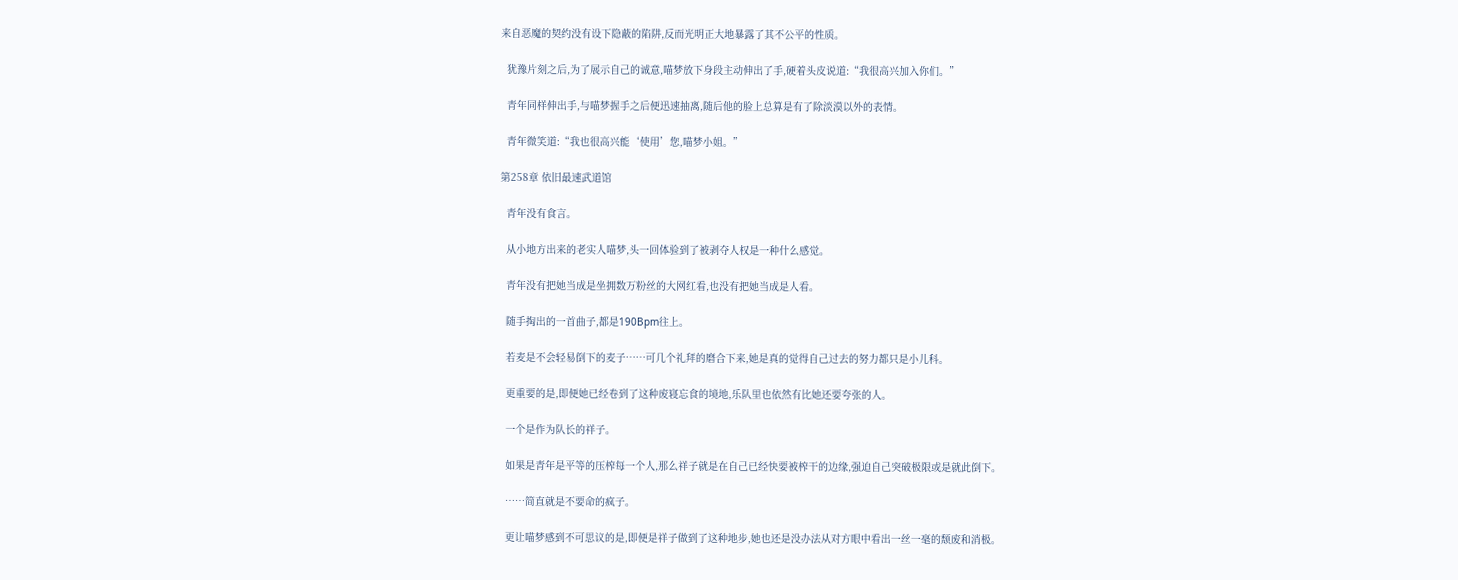来自恶魔的契约没有设下隐蔽的陷阱,反而光明正大地暴露了其不公平的性质。

  犹豫片刻之后,为了展示自己的诚意,喵梦放下身段主动伸出了手,硬着头皮说道:“我很高兴加入你们。”

  青年同样伸出手,与喵梦握手之后便迅速抽离,随后他的脸上总算是有了除淡漠以外的表情。

  青年微笑道:“我也很高兴能‘使用’您,喵梦小姐。”

第258章 依旧最速武道馆

  青年没有食言。

  从小地方出来的老实人喵梦,头一回体验到了被剥夺人权是一种什么感觉。

  青年没有把她当成是坐拥数万粉丝的大网红看,也没有把她当成是人看。

  随手掏出的一首曲子,都是190Bpm往上。

  若麦是不会轻易倒下的麦子……可几个礼拜的磨合下来,她是真的觉得自己过去的努力都只是小儿科。

  更重要的是,即便她已经卷到了这种废寝忘食的境地,乐队里也依然有比她还要夸张的人。

  一个是作为队长的祥子。

  如果是青年是平等的压榨每一个人,那么祥子就是在自己已经快要被榨干的边缘,强迫自己突破极限或是就此倒下。

  ……简直就是不要命的疯子。

  更让喵梦感到不可思议的是,即便是祥子做到了这种地步,她也还是没办法从对方眼中看出一丝一毫的颓废和消极。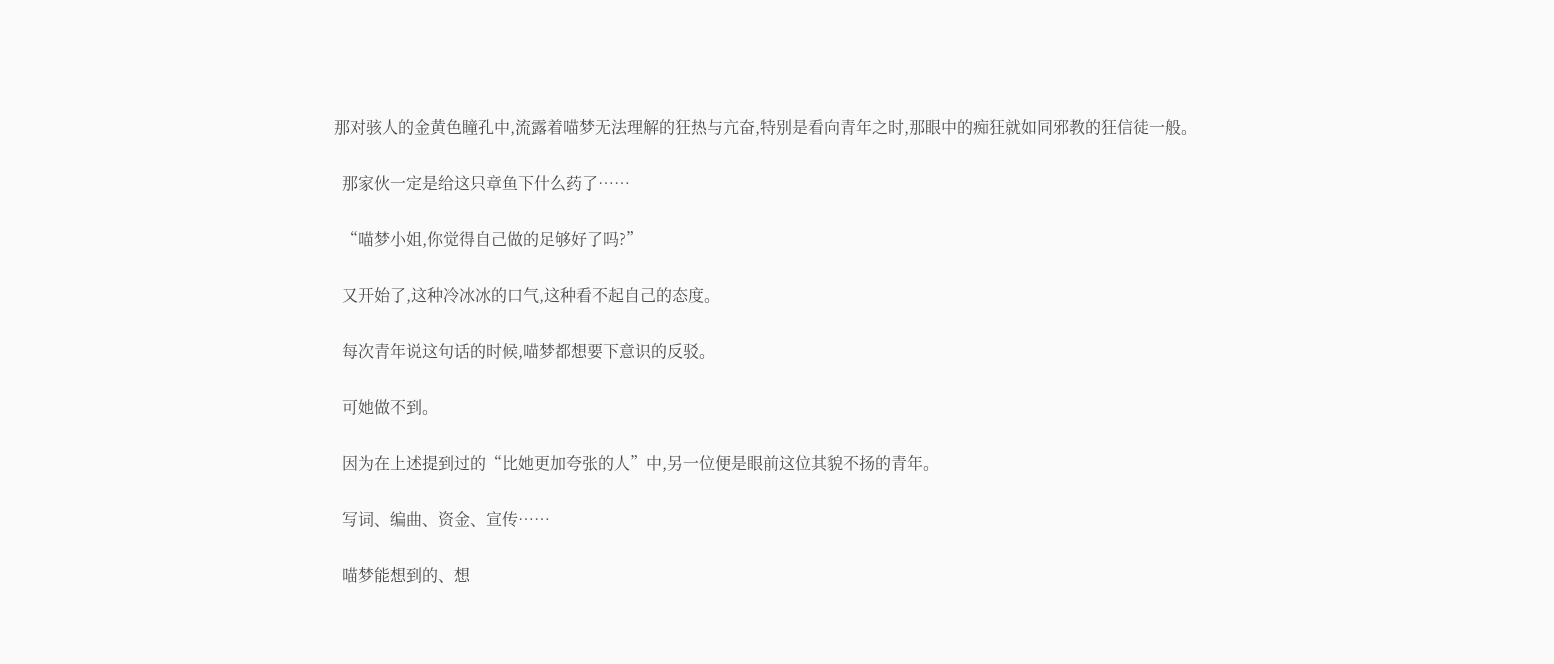那对骇人的金黄色瞳孔中,流露着喵梦无法理解的狂热与亢奋,特别是看向青年之时,那眼中的痴狂就如同邪教的狂信徒一般。

  那家伙一定是给这只章鱼下什么药了……

  “喵梦小姐,你觉得自己做的足够好了吗?”

  又开始了,这种冷冰冰的口气,这种看不起自己的态度。

  每次青年说这句话的时候,喵梦都想要下意识的反驳。

  可她做不到。

  因为在上述提到过的“比她更加夸张的人”中,另一位便是眼前这位其貌不扬的青年。

  写词、编曲、资金、宣传……

  喵梦能想到的、想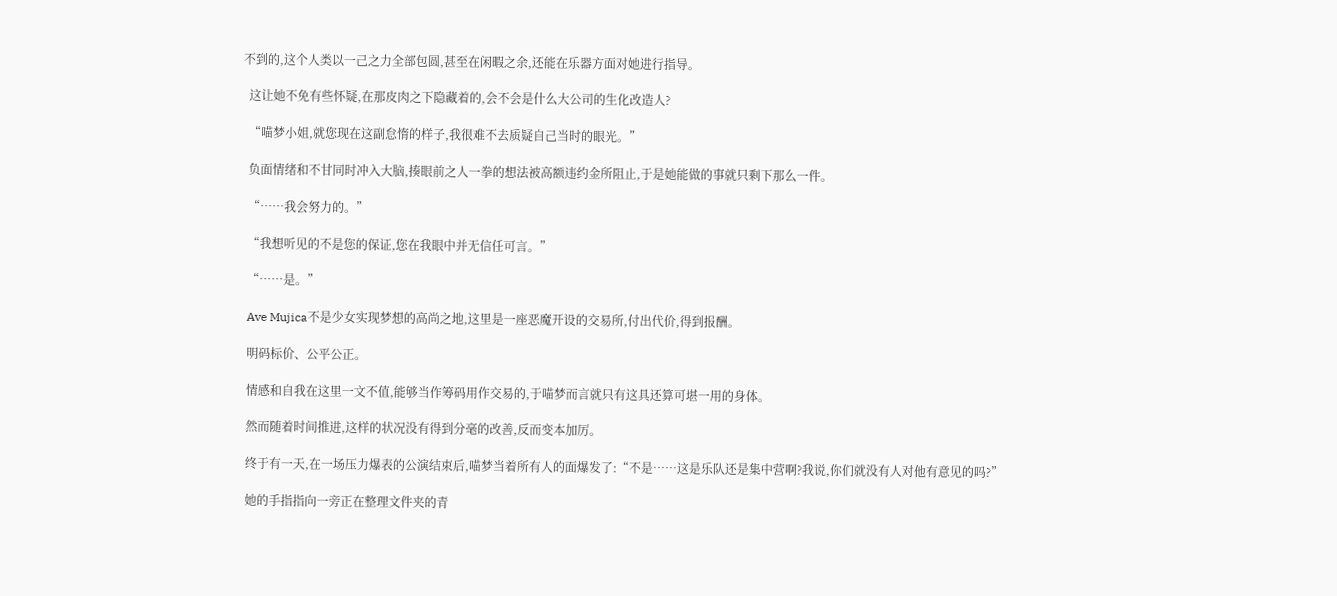不到的,这个人类以一己之力全部包圆,甚至在闲暇之余,还能在乐器方面对她进行指导。

  这让她不免有些怀疑,在那皮肉之下隐藏着的,会不会是什么大公司的生化改造人?

  “喵梦小姐,就您现在这副怠惰的样子,我很难不去质疑自己当时的眼光。”

  负面情绪和不甘同时冲入大脑,揍眼前之人一拳的想法被高额违约金所阻止,于是她能做的事就只剩下那么一件。

  “……我会努力的。”

  “我想听见的不是您的保证,您在我眼中并无信任可言。”

  “……是。”

  Ave Mujica不是少女实现梦想的高尚之地,这里是一座恶魔开设的交易所,付出代价,得到报酬。

  明码标价、公平公正。

  情感和自我在这里一文不值,能够当作筹码用作交易的,于喵梦而言就只有这具还算可堪一用的身体。

  然而随着时间推进,这样的状况没有得到分毫的改善,反而变本加厉。

  终于有一天,在一场压力爆表的公演结束后,喵梦当着所有人的面爆发了:“不是……这是乐队还是集中营啊?我说,你们就没有人对他有意见的吗?”

  她的手指指向一旁正在整理文件夹的青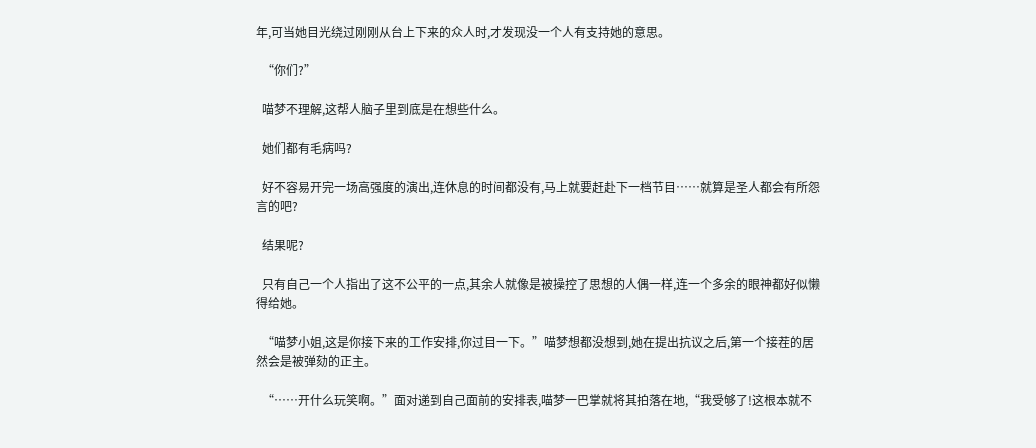年,可当她目光绕过刚刚从台上下来的众人时,才发现没一个人有支持她的意思。

  “你们?”

  喵梦不理解,这帮人脑子里到底是在想些什么。

  她们都有毛病吗?

  好不容易开完一场高强度的演出,连休息的时间都没有,马上就要赶赴下一档节目……就算是圣人都会有所怨言的吧?

  结果呢?

  只有自己一个人指出了这不公平的一点,其余人就像是被操控了思想的人偶一样,连一个多余的眼神都好似懒得给她。

  “喵梦小姐,这是你接下来的工作安排,你过目一下。”喵梦想都没想到,她在提出抗议之后,第一个接茬的居然会是被弹劾的正主。

  “……开什么玩笑啊。”面对递到自己面前的安排表,喵梦一巴掌就将其拍落在地,“我受够了!这根本就不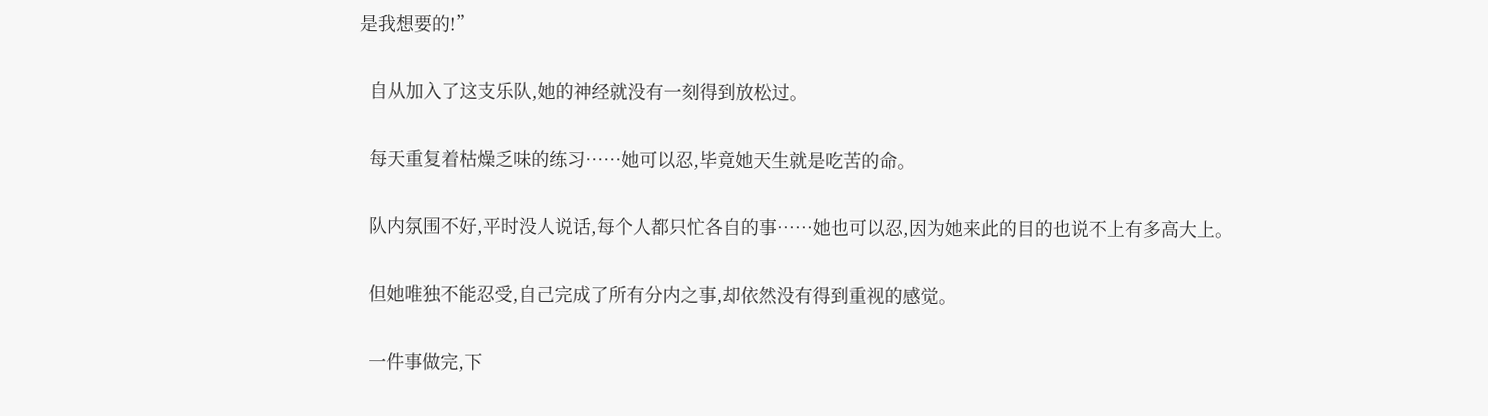是我想要的!”

  自从加入了这支乐队,她的神经就没有一刻得到放松过。

  每天重复着枯燥乏味的练习……她可以忍,毕竟她天生就是吃苦的命。

  队内氛围不好,平时没人说话,每个人都只忙各自的事……她也可以忍,因为她来此的目的也说不上有多高大上。

  但她唯独不能忍受,自己完成了所有分内之事,却依然没有得到重视的感觉。

  一件事做完,下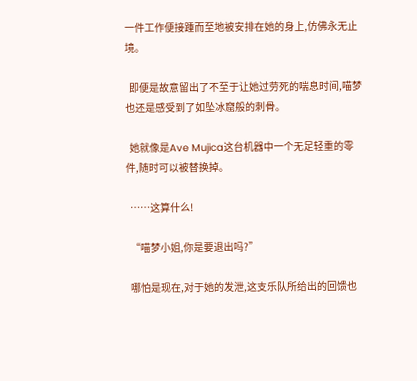一件工作便接踵而至地被安排在她的身上,仿佛永无止境。

  即便是故意留出了不至于让她过劳死的喘息时间,喵梦也还是感受到了如坠冰窟般的刺骨。

  她就像是Ave Mujica这台机器中一个无足轻重的零件,随时可以被替换掉。

  ……这算什么!

  “喵梦小姐,你是要退出吗?”

  哪怕是现在,对于她的发泄,这支乐队所给出的回馈也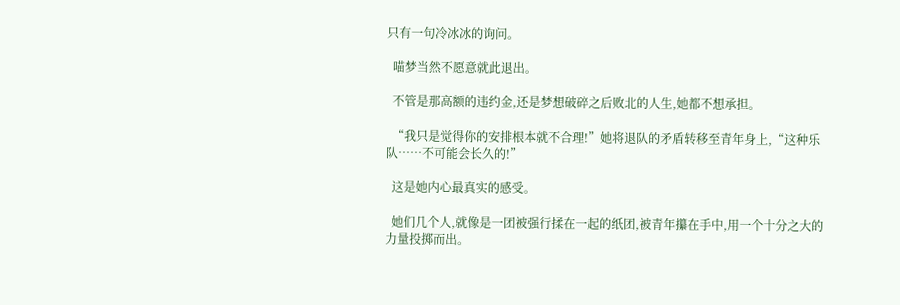只有一句冷冰冰的询问。

  喵梦当然不愿意就此退出。

  不管是那高额的违约金,还是梦想破碎之后败北的人生,她都不想承担。

  “我只是觉得你的安排根本就不合理!”她将退队的矛盾转移至青年身上,“这种乐队……不可能会长久的!”

  这是她内心最真实的感受。

  她们几个人,就像是一团被强行揉在一起的纸团,被青年攥在手中,用一个十分之大的力量投掷而出。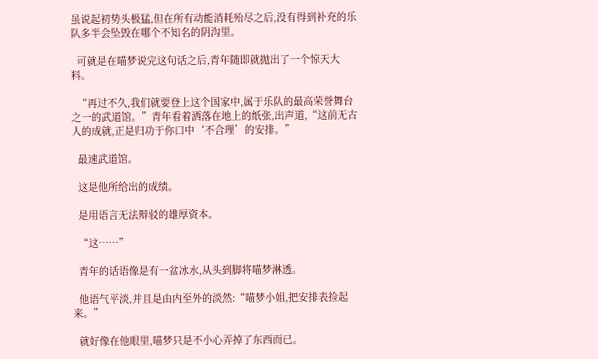虽说起初势头极猛,但在所有动能消耗殆尽之后,没有得到补充的乐队多半会坠毁在哪个不知名的阴沟里。

  可就是在喵梦说完这句话之后,青年随即就抛出了一个惊天大料。

  “再过不久,我们就要登上这个国家中,属于乐队的最高荣誉舞台之一的武道馆。”青年看着洒落在地上的纸张,出声道,“这前无古人的成就,正是归功于你口中‘不合理’的安排。”

  最速武道馆。

  这是他所给出的成绩。

  是用语言无法辩驳的雄厚资本。

  “这……”

  青年的话语像是有一盆冰水,从头到脚将喵梦淋透。

  他语气平淡,并且是由内至外的淡然:“喵梦小姐,把安排表捡起来。”

  就好像在他眼里,喵梦只是不小心弄掉了东西而已。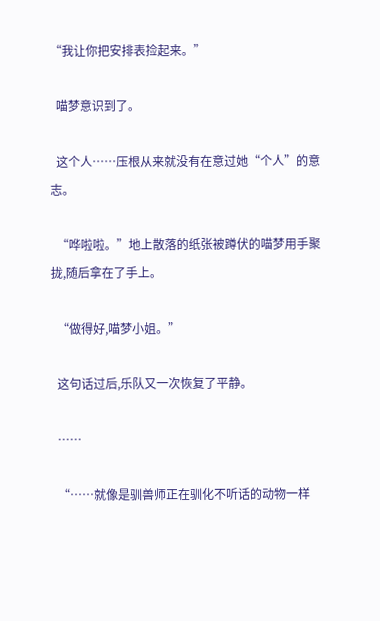“我让你把安排表捡起来。”

  喵梦意识到了。

  这个人……压根从来就没有在意过她“个人”的意志。

  “哗啦啦。”地上散落的纸张被蹲伏的喵梦用手聚拢,随后拿在了手上。

  “做得好,喵梦小姐。”

  这句话过后,乐队又一次恢复了平静。

  ……

  “……就像是驯兽师正在驯化不听话的动物一样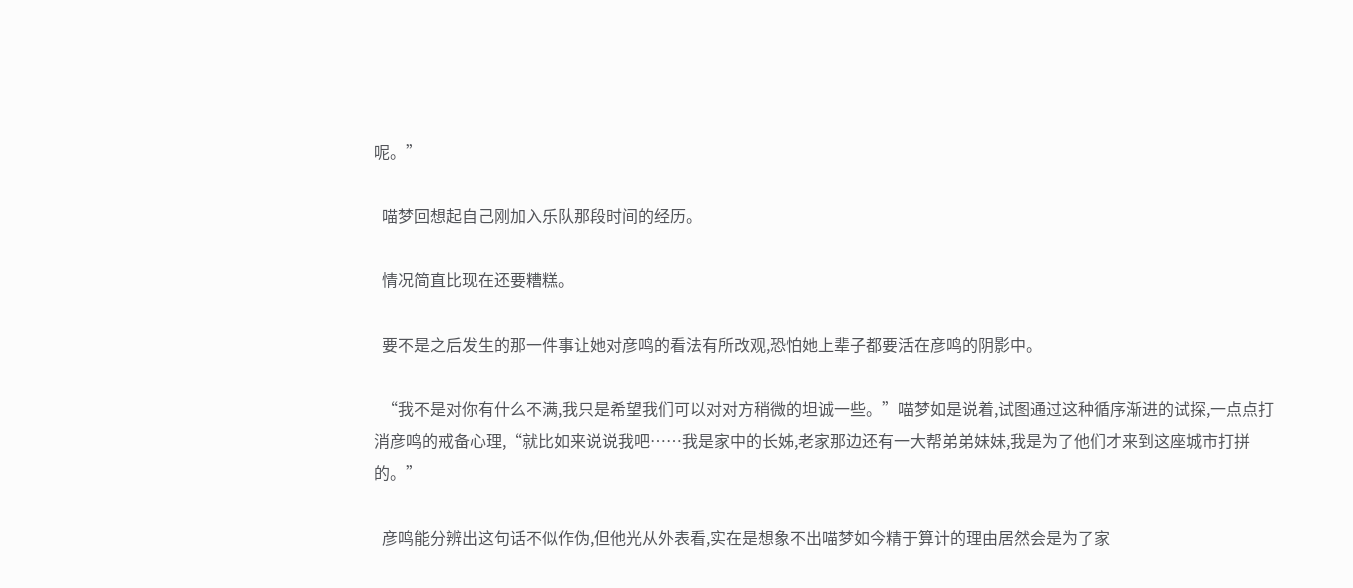呢。”

  喵梦回想起自己刚加入乐队那段时间的经历。

  情况简直比现在还要糟糕。

  要不是之后发生的那一件事让她对彦鸣的看法有所改观,恐怕她上辈子都要活在彦鸣的阴影中。

  “我不是对你有什么不满,我只是希望我们可以对对方稍微的坦诚一些。”喵梦如是说着,试图通过这种循序渐进的试探,一点点打消彦鸣的戒备心理,“就比如来说说我吧……我是家中的长姊,老家那边还有一大帮弟弟妹妹,我是为了他们才来到这座城市打拼的。”

  彦鸣能分辨出这句话不似作伪,但他光从外表看,实在是想象不出喵梦如今精于算计的理由居然会是为了家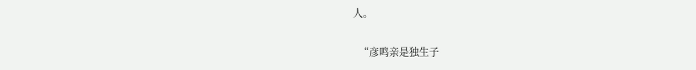人。

  “彦鸣亲是独生子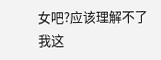女吧?应该理解不了我这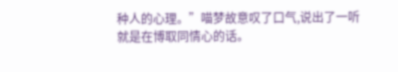种人的心理。”喵梦故意叹了口气,说出了一听就是在博取同情心的话。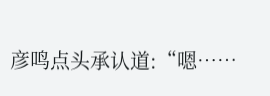彦鸣点头承认道:“嗯……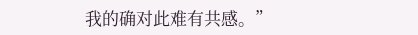我的确对此难有共感。”